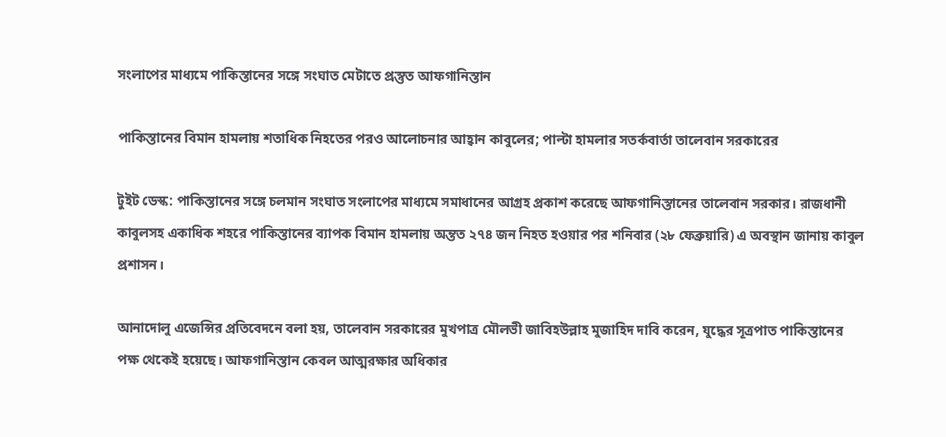সংলাপের মাধ্যমে পাকিস্তানের সঙ্গে সংঘাত মেটাতে প্রস্তুত আফগানিস্তান

পাকিস্তানের বিমান হামলায় শতাধিক নিহতের পরও আলোচনার আহ্বান কাবুলের; পাল্টা হামলার সতর্কবার্তা তালেবান সরকারের

টুইট ডেস্ক: পাকিস্তানের সঙ্গে চলমান সংঘাত সংলাপের মাধ্যমে সমাধানের আগ্রহ প্রকাশ করেছে আফগানিস্তানের তালেবান সরকার। রাজধানী কাবুলসহ একাধিক শহরে পাকিস্তানের ব্যাপক বিমান হামলায় অন্তত ২৭৪ জন নিহত হওয়ার পর শনিবার (২৮ ফেব্রুয়ারি) এ অবস্থান জানায় কাবুল প্রশাসন।

আনাদোলু এজেন্সির প্রতিবেদনে বলা হয়, তালেবান সরকারের মুখপাত্র মৌলভী জাবিহউল্লাহ মুজাহিদ দাবি করেন, যুদ্ধের সূত্রপাত পাকিস্তানের পক্ষ থেকেই হয়েছে। আফগানিস্তান কেবল আত্মরক্ষার অধিকার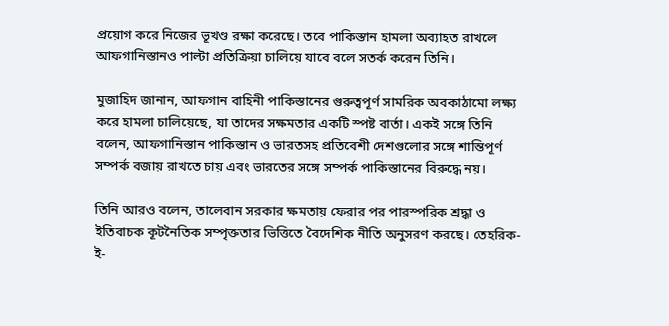প্রয়োগ করে নিজের ভূখণ্ড রক্ষা করেছে। তবে পাকিস্তান হামলা অব্যাহত রাখলে আফগানিস্তানও পাল্টা প্রতিক্রিয়া চালিয়ে যাবে বলে সতর্ক করেন তিনি।

মুজাহিদ জানান, আফগান বাহিনী পাকিস্তানের গুরুত্বপূর্ণ সামরিক অবকাঠামো লক্ষ্য করে হামলা চালিয়েছে, যা তাদের সক্ষমতার একটি স্পষ্ট বার্তা। একই সঙ্গে তিনি বলেন, আফগানিস্তান পাকিস্তান ও ভারতসহ প্রতিবেশী দেশগুলোর সঙ্গে শান্তিপূর্ণ সম্পর্ক বজায় রাখতে চায় এবং ভারতের সঙ্গে সম্পর্ক পাকিস্তানের বিরুদ্ধে নয়।

তিনি আরও বলেন, তালেবান সরকার ক্ষমতায় ফেরার পর পারস্পরিক শ্রদ্ধা ও ইতিবাচক কূটনৈতিক সম্পৃক্ততার ভিত্তিতে বৈদেশিক নীতি অনুসরণ করছে। তেহরিক-ই-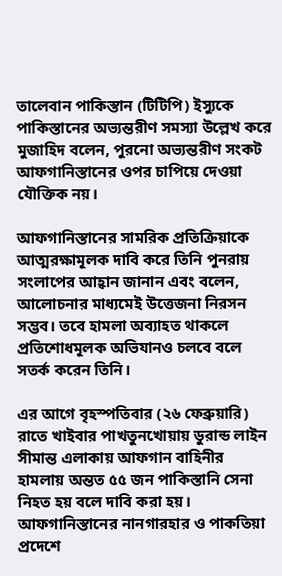তালেবান পাকিস্তান (টিটিপি) ইস্যুকে পাকিস্তানের অভ্যন্তরীণ সমস্যা উল্লেখ করে মুজাহিদ বলেন, পুরনো অভ্যন্তরীণ সংকট আফগানিস্তানের ওপর চাপিয়ে দেওয়া যৌক্তিক নয়।

আফগানিস্তানের সামরিক প্রতিক্রিয়াকে আত্মরক্ষামূলক দাবি করে তিনি পুনরায় সংলাপের আহ্বান জানান এবং বলেন, আলোচনার মাধ্যমেই উত্তেজনা নিরসন সম্ভব। তবে হামলা অব্যাহত থাকলে প্রতিশোধমূলক অভিযানও চলবে বলে সতর্ক করেন তিনি।

এর আগে বৃহস্পতিবার (২৬ ফেব্রুয়ারি) রাতে খাইবার পাখতুনখোয়ায় ডুরান্ড লাইন সীমান্ত এলাকায় আফগান বাহিনীর হামলায় অন্তত ৫৫ জন পাকিস্তানি সেনা নিহত হয় বলে দাবি করা হয়। আফগানিস্তানের নানগারহার ও পাকতিয়া প্রদেশে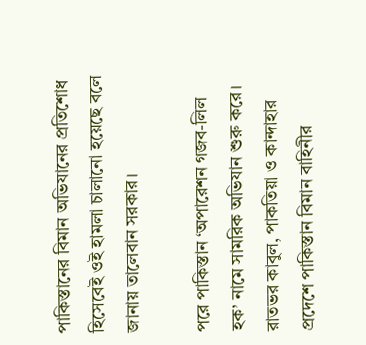পাকিস্তানের বিমান অভিযানের প্রতিশোধ হিসেবেই ওই হামলা চালানো হয়েছে বলে জানায় তালেবান সরকার।

পরে পাকিস্তান ‘অপারেশন গজব-লিল হক’ নামে সামরিক অভিযান শুরু করে। রাতভর কাবুল, পাকতিয়া ও কান্দাহার প্রদেশে পাকিস্তান বিমান বাহিনীর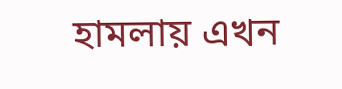হামলায় এখন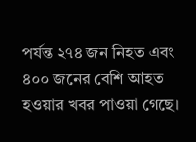পর্যন্ত ২৭৪ জন নিহত এবং ৪০০ জনের বেশি আহত হওয়ার খবর পাওয়া গেছে।